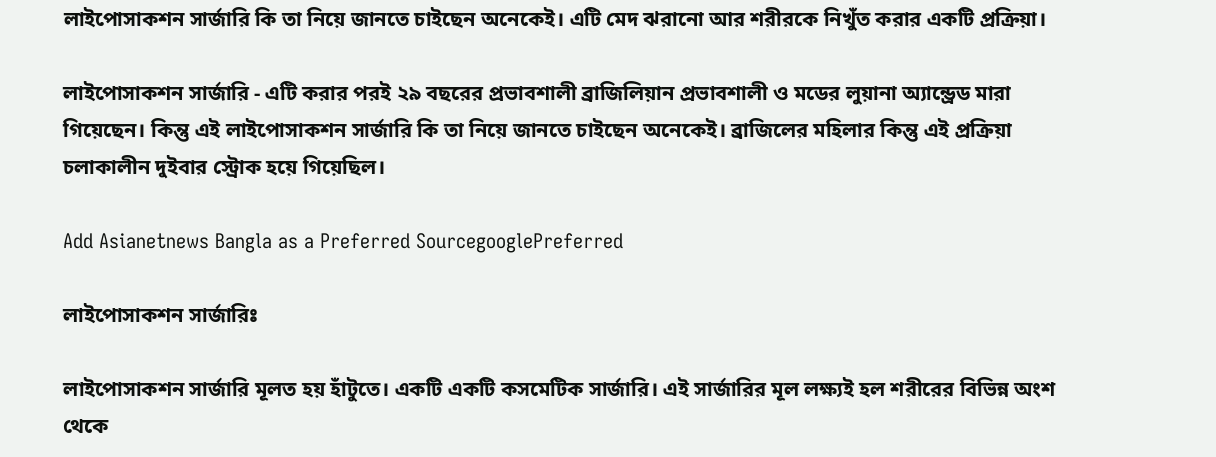লাইপোসাকশন সার্জারি কি তা নিয়ে জানতে চাইছেন অনেকেই। এটি মেদ ঝরানো আর শরীরকে নিখুঁত করার একটি প্রক্রিয়া।

লাইপোসাকশন সার্জারি - এটি করার পরই ২৯ বছরের প্রভাবশালী ব্রাজিলিয়ান প্রভাবশালী ও মডের লুয়ানা অ্যান্ড্রেড মারা গিয়েছেন। কিন্তু এই লাইপোসাকশন সার্জারি কি তা নিয়ে জানতে চাইছেন অনেকেই। ব্রাজিলের মহিলার কিন্তু এই প্রক্রিয়া চলাকালীন দুইবার স্ট্রোক হয়ে গিয়েছিল।

Add Asianetnews Bangla as a Preferred SourcegooglePreferred

লাইপোসাকশন সার্জারিঃ

লাইপোসাকশন সার্জারি মূলত হয় হাঁটুতে। একটি একটি কসমেটিক সার্জারি। এই সার্জারির মূল লক্ষ্যই হল শরীরের বিভিন্ন অংশ থেকে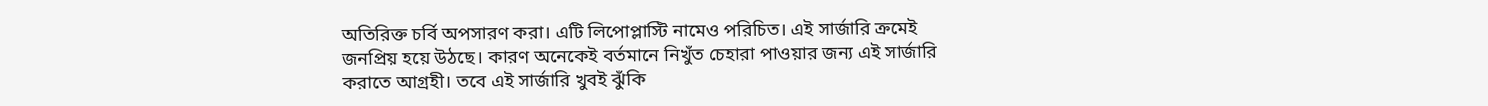অতিরিক্ত চর্বি অপসারণ করা। এটি লিপোপ্লাস্টি নামেও পরিচিত। এই সার্জারি ক্রমেই জনপ্রিয় হয়ে উঠছে। কারণ অনেকেই বর্তমানে নিখুঁত চেহারা পাওয়ার জন্য এই সার্জারি করাতে আগ্রহী। তবে এই সার্জারি খুবই ঝুঁকি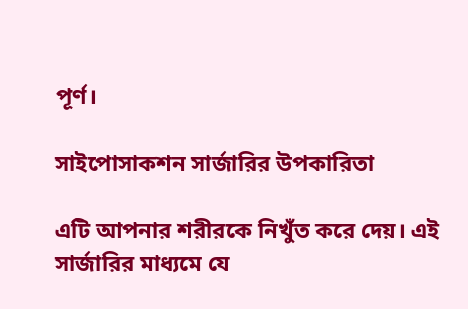পূর্ণ।

সাইপোসাকশন সার্জারির উপকারিতা

এটি আপনার শরীরকে নিখুঁত করে দেয়। এই সার্জারির মাধ্যমে যে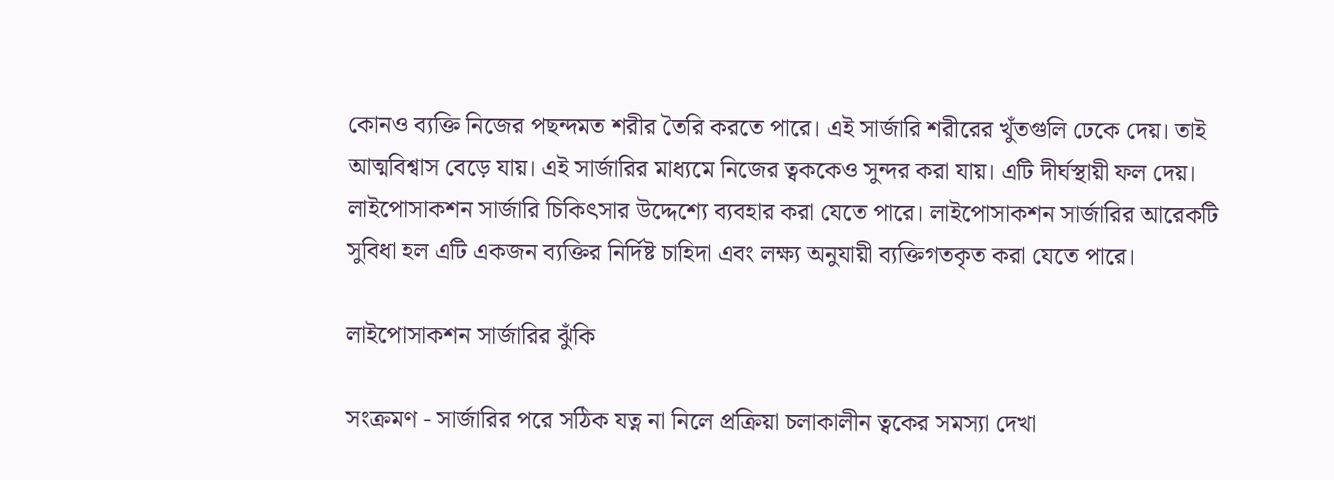কোনও ব্যক্তি নিজের পছন্দমত শরীর তৈরি করতে পারে। এই সার্জারি শরীরের খুঁতগুলি ঢেকে দেয়। তাই আত্মবিশ্বাস বেড়ে যায়। এই সার্জারির মাধ্যমে নিজের ত্বককেও সুন্দর করা যায়। এটি দীর্ঘস্থায়ী ফল দেয়। লাইপোসাকশন সার্জারি চিকিৎসার উদ্দেশ্যে ব্যবহার করা যেতে পারে। লাইপোসাকশন সার্জারির আরেকটি সুবিধা হল এটি একজন ব্যক্তির নির্দিষ্ট চাহিদা এবং লক্ষ্য অনুযায়ী ব্যক্তিগতকৃত করা যেতে পারে।

লাইপোসাকশন সার্জারির ঝুঁকি

সংক্রমণ - সার্জারির পরে সঠিক যত্ন না নিলে প্রক্রিয়া চলাকালীন ত্বকের সমস্যা দেখা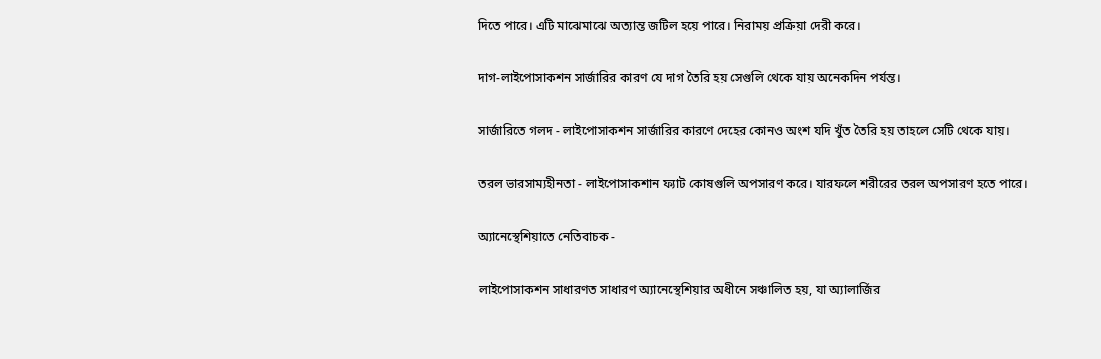দিতে পারে। এটি মাঝেমাঝে অত্যান্ত জটিল হয়ে পারে। নিরাময় প্রক্রিয়া দেরী করে।

দাগ-লাইপোসাকশন সার্জারির কারণ যে দাগ তৈরি হয় সেগুলি থেকে যায় অনেকদিন পর্যন্ত।

সার্জারিতে গলদ - লাইপোসাকশন সার্জারির কারণে দেহের কোনও অংশ যদি খুঁত তৈরি হয় তাহলে সেটি থেকে যায়।

তরল ভারসাম্যহীনতা - লাইপোসাকশান ফ্যাট কোষগুলি অপসারণ করে। যারফলে শরীরের তরল অপসারণ হতে পারে।

অ্যানেস্থেশিয়াতে নেতিবাচক -

লাইপোসাকশন সাধারণত সাধারণ অ্যানেস্থেশিয়ার অধীনে সঞ্চালিত হয়, যা অ্যালার্জির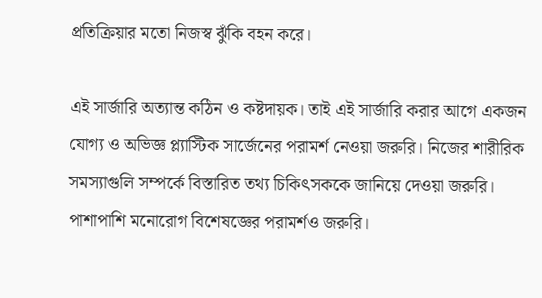প্রতিক্রিয়ার মতো নিজস্ব ঝুঁকি বহন করে।

এই সার্জারি অত্যান্ত কঠিন ও কষ্টদায়ক। তাই এই সার্জারি করার আগে একজন যোগ্য ও অভিজ্ঞ প্ল্যাস্টিক সার্জেনের পরামর্শ নেওয়া জরুরি। নিজের শারীরিক সমস্যাগুলি সম্পর্কে বিস্তারিত তথ্য চিকিৎসককে জানিয়ে দেওয়া জরুরি। পাশাপাশি মনোরোগ বিশেষজ্ঞের পরামর্শও জরুরি।